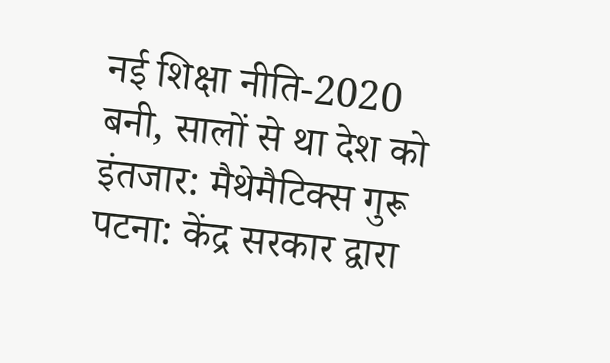नई शिक्षा नीति-2020 बनी, सालों से था देश को इंतजार: मैथेमैटिक्स गुरू
पटना: केंद्र सरकार द्वारा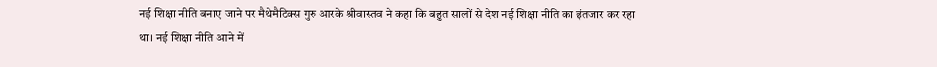नई शिक्षा नीति बनाए जाने पर मैथेमैटिक्स गुरु आरके श्रीवास्तव ने कहा कि बहुत सालों से देश नई शिक्षा नीति का इंतजार कर रहा था। नई शिक्षा नीति आने में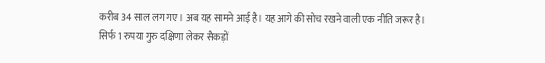करीब 34 साल लग गए। अब यह सामने आई है। यह आगे की सोच रखने वाली एक नीति जरूर है।
सिर्फ 1 रुपया गुरु दक्षिणा लेकर सैकड़ों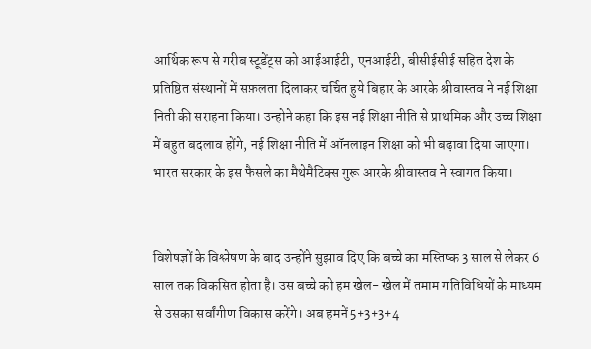आर्थिक रूप से गरीब स्टूडेंट्स को आईआईटी, एनआईटी, बीसीईसीई सहित देश के प्रतिष्ठित संस्थानों में सफ़लता दिलाकर चर्चित हुये बिहार के आरके श्रीवास्तव ने नई शिक्षा निती की सराहना किया। उन्होने कहा कि इस नई शिक्षा नीति से प्राथमिक और उच्च शिक्षा में बहुत बदलाव होंगे, नई शिक्षा नीति में ऑनलाइन शिक्षा को भी बढ़ावा दिया जाएगा। भारत सरकार के इस फैसले का मैथेमैटिक्स गुरू आरके श्रीवास्तव ने स्वागत किया।


विशेषज्ञों के विश्लेषण के बाद उन्होंने सुझाव दिए कि बच्चे का मस्तिष्क 3 साल से लेकर 6 साल तक विकसित होता है। उस बच्चे को हम खेल- खेल में तमाम गतिविधियों के माध्यम से उसका सर्वांगीण विकास करेंगे। अब हमनें 5+3+3+4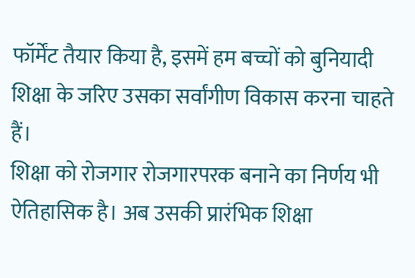फॉर्मेंट तैयार किया है, इसमें हम बच्चों को बुनियादी शिक्षा के जरिए उसका सर्वांगीण विकास करना चाहते हैं।
शिक्षा को रोजगार रोजगारपरक बनाने का निर्णय भी ऐतिहासिक है। अब उसकी प्रारंभिक शिक्षा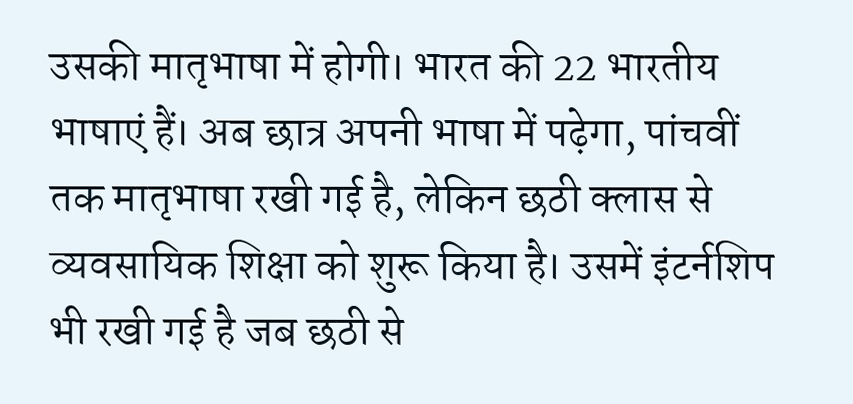उसकी मातृभाषा में होगी। भारत की 22 भारतीय भाषाएं हैं। अब छात्र अपनी भाषा में पढ़ेगा, पांचवीं तक मातृभाषा रखी गई है, लेकिन छठी क्लास से व्यवसायिक शिक्षा को शुरू किया है। उसमें इंटर्नशिप भी रखी गई है जब छठी से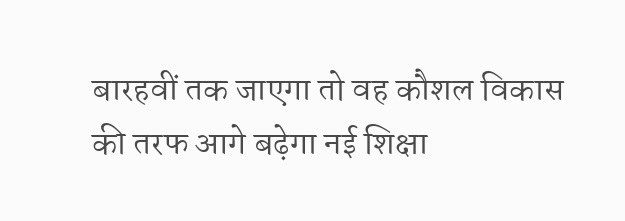बारहवीं तक जाएगा तो वह कौशल विकास की तरफ आगे बढ़ेगा नई शिक्षा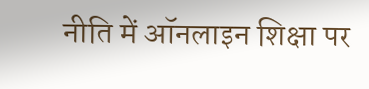नीति में ऑनलाइन शिक्षा पर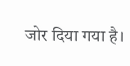जोर दिया गया है।